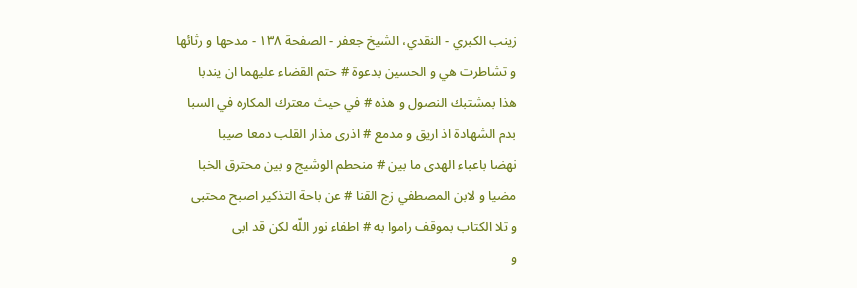زينب الكبري - النقدي، الشيخ جعفر - الصفحة ١٣٨ - مدحها و رثائها
و تشاطرت هي و الحسين بدعوة # حتم القضاء عليهما ان يندبا
هذا بمشتبك النصول و هذه # في حيث معترك المكاره في السبا
بدم الشهادة اذ اريق و مدمع # اذرى مذار القلب دمعا صيبا
نهضا باعباء الهدى ما بين # منحطم الوشيج و بين محترق الخبا
مضيا و لابن المصطفي زج القنا # عن باحة التذكير اصبح محتبى
و تلا الكتاب بموقف راموا به # اطفاء نور اللّه لكن قد ابى
و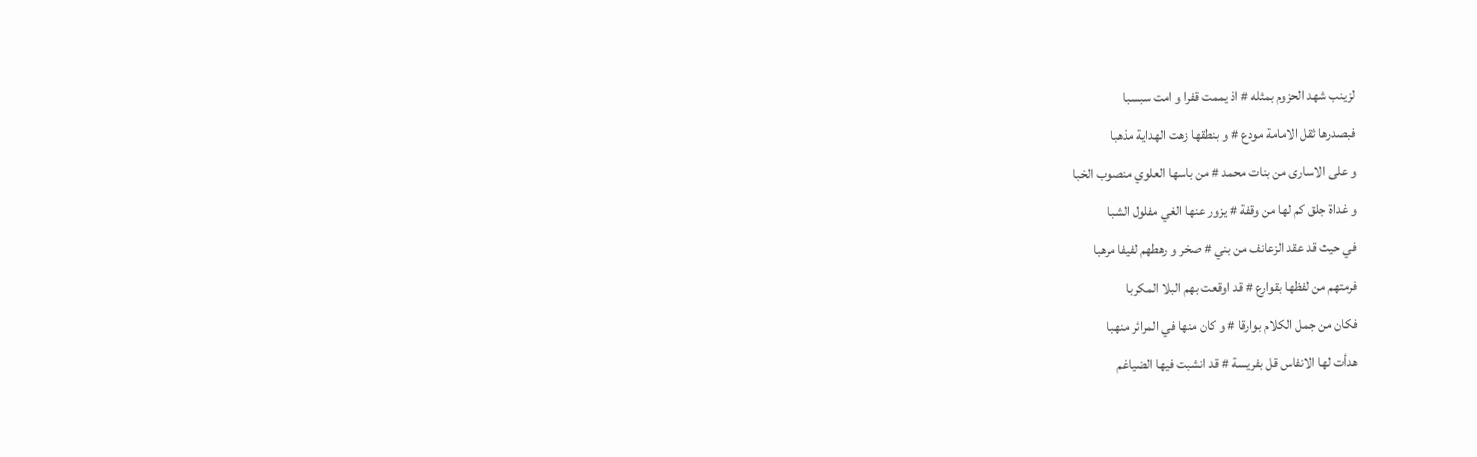لزينب شهد الحزوم بمثله # اذ يممت قفرا و امت سبسبا
فبصدرها ثقل الامامة مودع # و بنطقها زهت الهداية مذهبا
و على الاسارى من بنات محمد # من باسها العلوي منصوب الخبا
و غداة جلق كم لها من وقفة # يزور عنها الغي مفلول الشبا
في حيث قد عقد الزعانف من بني # صخر و رهطهم لفيفا مرهبا
فرمتهم من لفظها بقوارع # قد اوقعت بهم البلا المكربا
فكان من جمل الكلام بوارقا # و كان منها في المرائر منهبا
هدأت لها الانفاس قل بفريسة # قد انشبت فيها الضياغم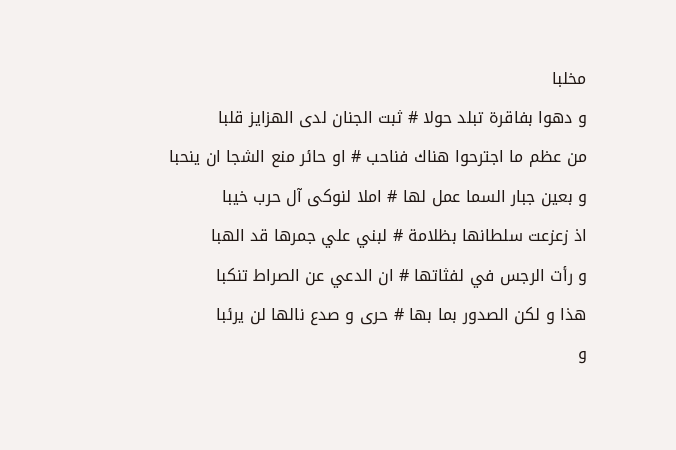مخلبا
و دهوا بفاقرة تبلد حولا # ثبت الجنان لدى الهزايز قلبا
من عظم ما اجترحوا هناك فناحب # او حائر منع الشجا ان ينحبا
و بعين جبار السما عمل لها # املا لنوكى آل حرب خيبا
اذ زعزعت سلطانها بظلامة # لبني علي جمرها قد الهبا
و رأت الرجس في لفثاتها # ان الدعي عن الصراط تنكبا
هذا و لكن الصدور بما بها # حرى و صدع نالها لن يرئبا
و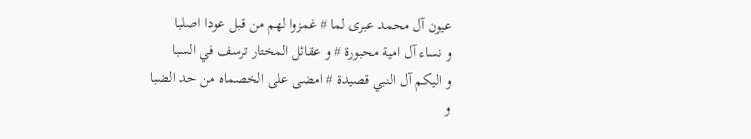عيون آل محمد عبرى لما # غمزوا لهم من قبل عودا اصلبا
و نساء آل امية محبورة # و عقائل المختار ترسف في السبا
و اليكم آل النبي قصيدة # امضى على الخصماه من حد الضبا
و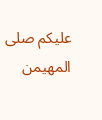عليكم صلى المهيمن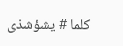كلما # يشؤشذى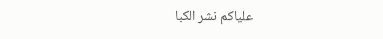علياكم نشر الكبا